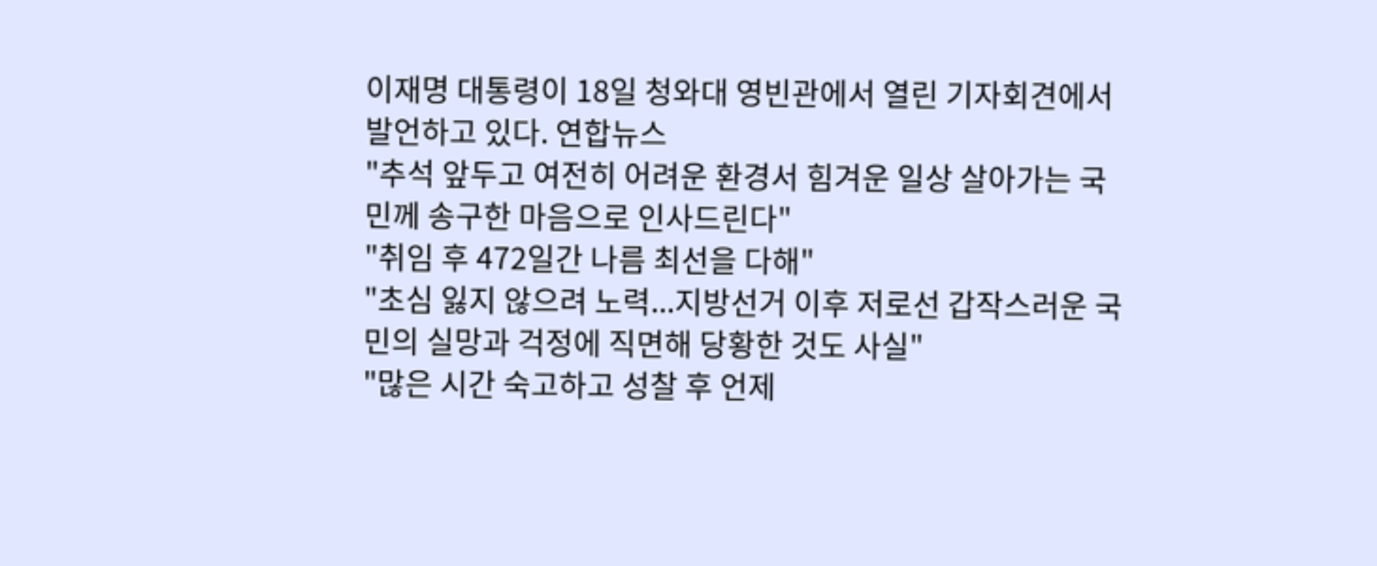이재명 대통령이 18일 청와대 영빈관에서 열린 기자회견에서 발언하고 있다. 연합뉴스
"추석 앞두고 여전히 어려운 환경서 힘겨운 일상 살아가는 국민께 송구한 마음으로 인사드린다"
"취임 후 472일간 나름 최선을 다해"
"초심 잃지 않으려 노력...지방선거 이후 저로선 갑작스러운 국민의 실망과 걱정에 직면해 당황한 것도 사실"
"많은 시간 숙고하고 성찰 후 언제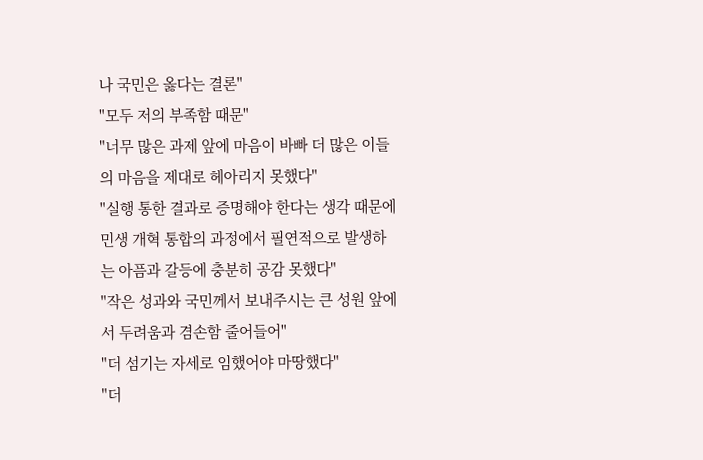나 국민은 옳다는 결론"
"모두 저의 부족함 때문"
"너무 많은 과제 앞에 마음이 바빠 더 많은 이들의 마음을 제대로 헤아리지 못했다"
"실행 통한 결과로 증명해야 한다는 생각 때문에 민생 개혁 통합의 과정에서 필연적으로 발생하는 아픔과 갈등에 충분히 공감 못했다"
"작은 성과와 국민께서 보내주시는 큰 성원 앞에서 두려움과 겸손함 줄어들어"
"더 섬기는 자세로 임했어야 마땅했다"
"더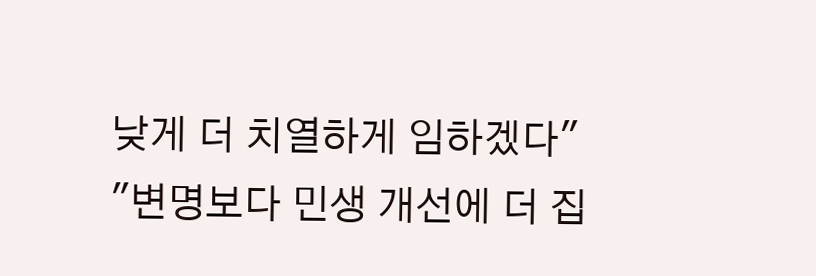낮게 더 치열하게 임하겠다"
"변명보다 민생 개선에 더 집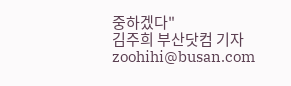중하겠다"
김주희 부산닷컴 기자 zoohihi@busan.com